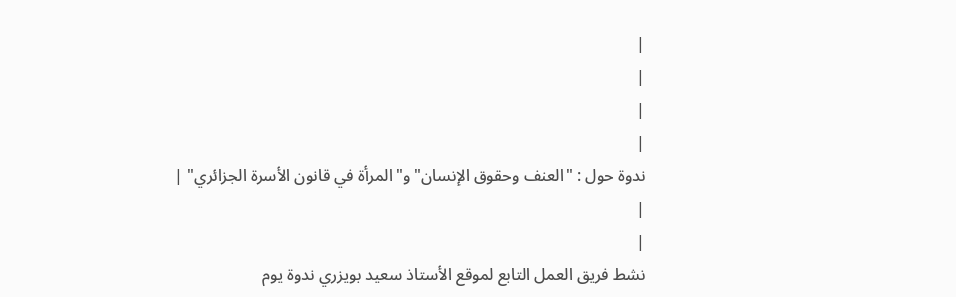|
|
|
|
ندوة حول : "العنف وحقوق الإنسان" و"المرأة في قانون الأسرة الجزائري" |
|
|
نشط فريق العمل التابع لموقع الأستاذ سعيد بويزري ندوة يوم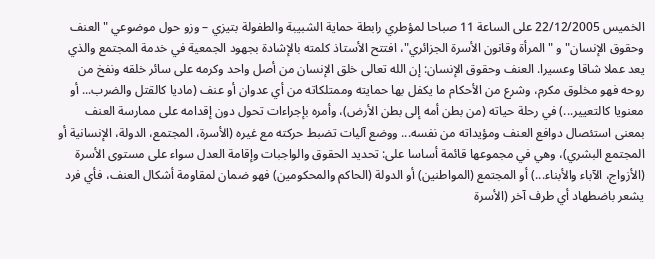الخميس 22/12/2005 على الساعة 11 صباحا لمؤطري رابطة حماية الشبيبة والطفولة بتيزي – وزو حول موضوعي "العنف وحقوق الإنسان" و "المرأة وقانون الأسرة الجزائري"، افتتح الأستاذ كلمته بالإشادة بجهود الجمعية في خدمة المجتمع والذي يعد عملا شاقا وعسيرا. العنف وحقوق الإنسان: إن الله تعالى خلق الإنسان من أصل واحد وكرمه على سائر خلقه ونفخ من روحه فهو مخلوق مكرم، وشرع من الأحكام ما يكفل بها حمايته وممتلكاته من أي عدوان أو عنف (ماديا كالقتل والضرب... أو معنويا كالتعيير...) في رحلة حياته (من بطن أمه إلى بطن الأرض)، وأمره بإجراءات تحول دون إقدامه على ممارسة العنف بمعنى استئصال دوافع العنف ومؤيداته من نفسه... ووضع آليات تضبط حركته مع غيره (الأسرة، المجتمع، الدولة، الإنسانية أو المجتمع البشري)، وهي في مجموعها قائمة أساسا على: تحديد الحقوق والواجبات وإقامة العدل سواء على مستوى الأسرة (الأزواج، الآباء والأبناء...) أو المجتمع (المواطنين) أو الدولة (الحاكم والمحكومين) فهو ضمان لمقاومة أشكال العنف، فأي فرد يشعر باضطهاد أي طرف آخر (الأسرة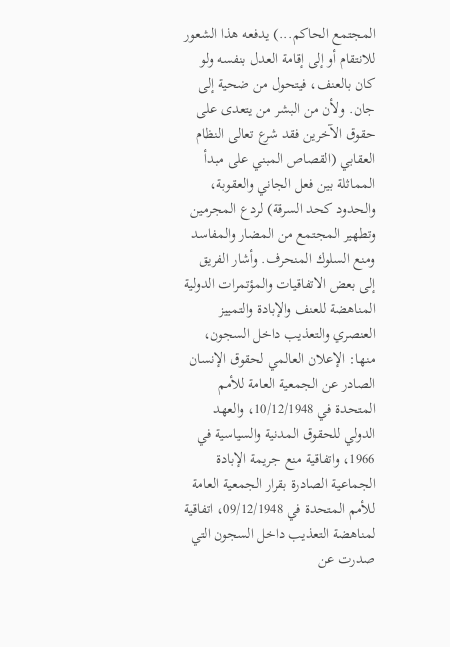المجتمع الحاكم...) يدفعه هذا الشعور للانتقام أو إلى إقامة العدل بنفسه ولو كان بالعنف، فيتحول من ضحية إلى جان. ولأن من البشر من يتعدى على حقوق الآخرين فقد شرع تعالى النظام العقابي (القصاص المبني على مبدأ المماثلة بين فعل الجاني والعقوبة، والحدود كحد السرقة) لردع المجرمين وتطهير المجتمع من المضار والمفاسد ومنع السلوك المنحرف. وأشار الفريق إلى بعض الاتفاقيات والمؤتمرات الدولية المناهضة للعنف والإبادة والتمييز العنصري والتعذيب داخل السجون، منها: الإعلان العالمي لحقوق الإنسان الصادر عن الجمعية العامة للأمم المتحدة في 10/12/1948، والعهد الدولي للحقوق المدنية والسياسية في 1966، واتفاقية منع جريمة الإبادة الجماعية الصادرة بقرار الجمعية العامة للأمم المتحدة في 09/12/1948، اتفاقية لمناهضة التعذيب داخل السجون التي صدرت عن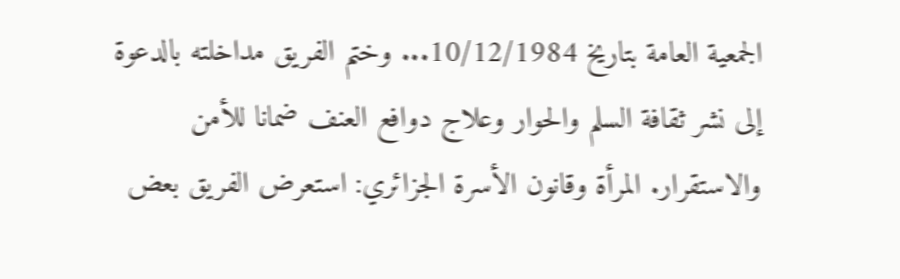الجمعية العامة بتاريخ 10/12/1984... وختم الفريق مداخلته بالدعوة إلى نشر ثقافة السلم والحوار وعلاج دوافع العنف ضمانا للأمن والاستقرار. المرأة وقانون الأسرة الجزائري: استعرض الفريق بعض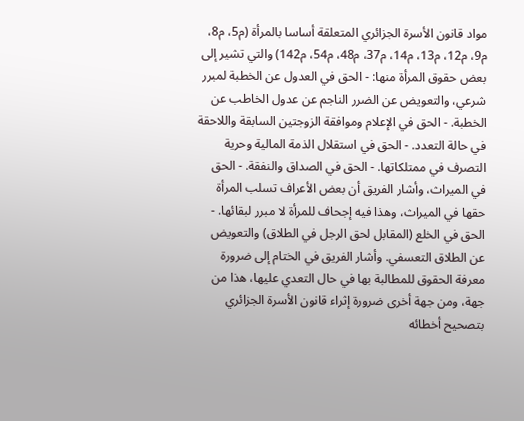مواد قانون الأسرة الجزائري المتعلقة أساسا بالمرأة (م5، م8، م9، م12، م13، م14، م37، م48، م54، م142) والتي تشير إلى بعض حقوق المرأة منها: - الحق في العدول عن الخطبة لمبرر شرعي، والتعويض عن الضرر الناجم عن عدول الخاطب عن الخطبة. - الحق في الإعلام وموافقة الزوجتين السابقة واللاحقة في حالة التعدد. - الحق في استقلال الذمة المالية وحرية التصرف في ممتلكاتها. - الحق في الصداق والنفقة. - الحق في الميراث، وأشار الفريق أن بعض الأعراف تسلب المرأة حقها في الميراث، وهذا فيه إجحاف للمرأة لا مبرر لبقائها. - الحق في الخلع (المقابل لحق الرجل في الطلاق) والتعويض عن الطلاق التعسفي. وأشار الفريق في الختام إلى ضرورة معرفة الحقوق للمطالبة بها في حال التعدي عليها، هذا من جهة، ومن جهة أخرى ضرورة إثراء قانون الأسرة الجزائري بتصحيح أخطائه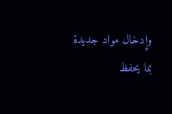وإدخال مواد جديدة بما يحفظ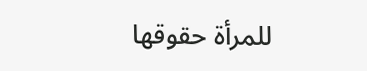للمرأة حقوقها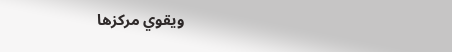ويقوي مركزها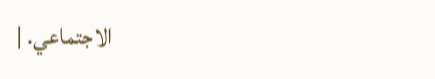الاجتماعي. |